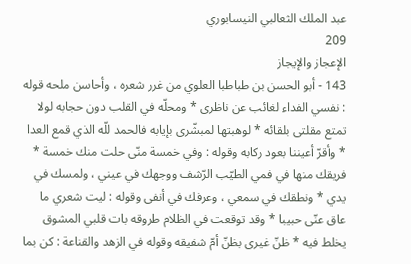عبد الملك الثعالبي النيسابوري
209
الإعجاز والإيجاز
143 - أبو الحسن بن طباطبا العلوي من غرر شعره ، وأحاسن ملحه قوله : نفسي الفداء لغائب عن ناظرى * ومحلّه في القلب دون حجابه لولا تمتع مقلتى بلقائه * لوهبتها لمبشّرى بإيابه فالحمد للّه الذي قمع العدا * وأقرّ أعيننا بعود ركابه وقوله : وفي خمسة منّى حلت منك خمسة * فريقك منها في فمي الطيّب الرّشف ووجهك في عيني ، ولمسك في يدي * ونطقك في سمعي ، وعرفك في أنفى وقوله : ليت شعري ما عاق عنّى حبيبا * وقد توقعت في الظلام طروقه بات قلبي المشوق يخلط فيه * ظنّ غيرى بظنّ أمّ شفيقه وقوله في الزهد والقناعة : كن بما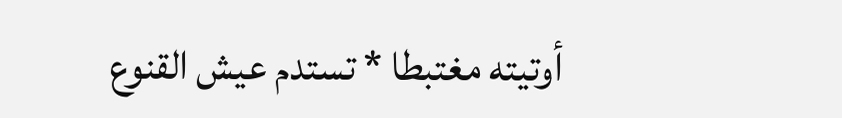أوتيته مغتبطا * تستدم عيش القنوع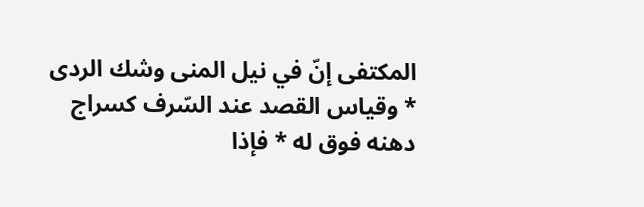المكتفى إنّ في نيل المنى وشك الردى * وقياس القصد عند السّرف كسراج دهنه فوق له * فإذا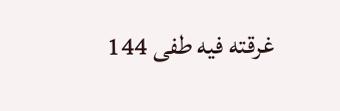غرقته فيه طفى 144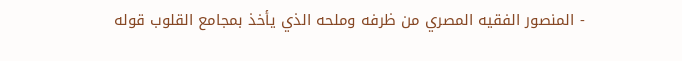- المنصور الفقيه المصري من ظرفه وملحه الذي يأخذ بمجامع القلوب قوله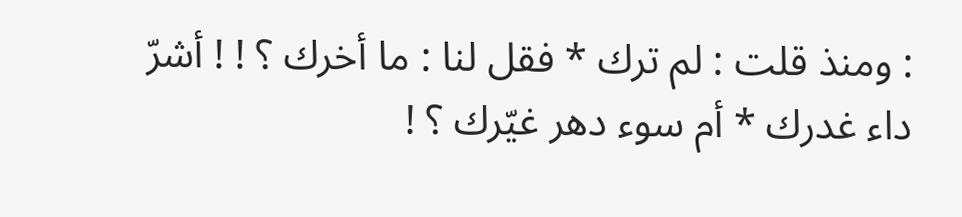: ومنذ قلت : لم ترك * فقل لنا : ما أخرك ؟ ! ! أشرّ داء غدرك * أم سوء دهر غيّرك ؟ !